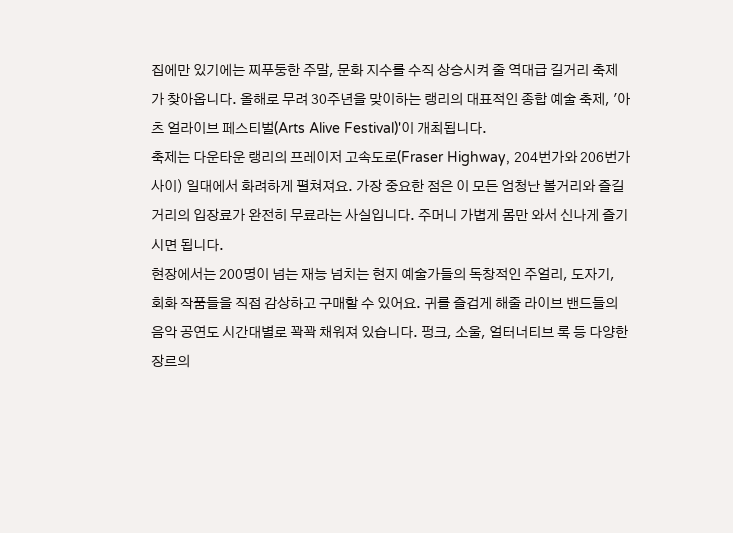집에만 있기에는 찌푸둥한 주말, 문화 지수를 수직 상승시켜 줄 역대급 길거리 축제가 찾아옵니다. 올해로 무려 30주년을 맞이하는 랭리의 대표적인 종합 예술 축제, '아츠 얼라이브 페스티벌(Arts Alive Festival)'이 개최됩니다.
축제는 다운타운 랭리의 프레이저 고속도로(Fraser Highway, 204번가와 206번가 사이) 일대에서 화려하게 펼쳐져요. 가장 중요한 점은 이 모든 엄청난 볼거리와 즐길 거리의 입장료가 완전히 무료라는 사실입니다. 주머니 가볍게 몸만 와서 신나게 즐기시면 됩니다.
현장에서는 200명이 넘는 재능 넘치는 현지 예술가들의 독창적인 주얼리, 도자기, 회화 작품들을 직접 감상하고 구매할 수 있어요. 귀를 즐겁게 해줄 라이브 밴드들의 음악 공연도 시간대별로 꽉꽉 채워져 있습니다. 펑크, 소울, 얼터너티브 록 등 다양한 장르의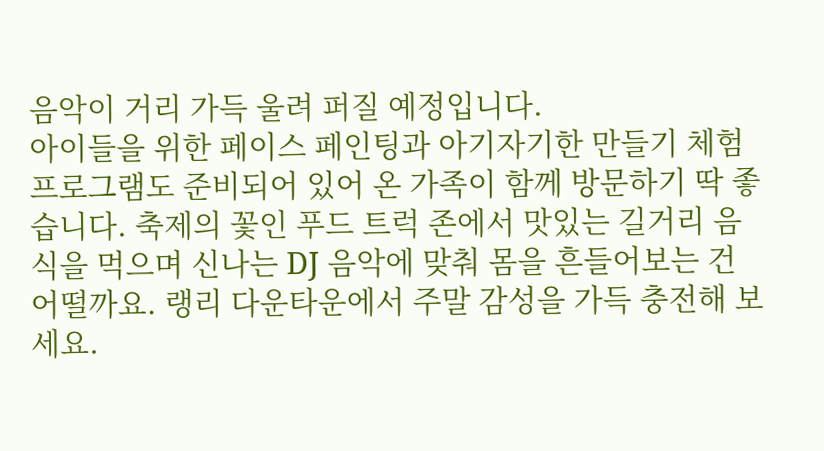음악이 거리 가득 울려 퍼질 예정입니다.
아이들을 위한 페이스 페인팅과 아기자기한 만들기 체험 프로그램도 준비되어 있어 온 가족이 함께 방문하기 딱 좋습니다. 축제의 꽃인 푸드 트럭 존에서 맛있는 길거리 음식을 먹으며 신나는 DJ 음악에 맞춰 몸을 흔들어보는 건 어떨까요. 랭리 다운타운에서 주말 감성을 가득 충전해 보세요.